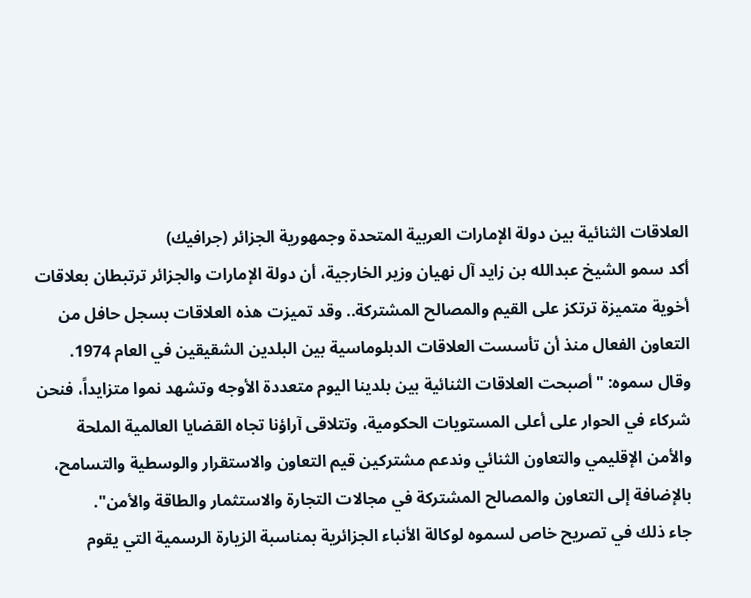العلاقات الثنائية بين دولة الإمارات العربية المتحدة وجمهورية الجزائر (جرافيك)
أكد سمو الشيخ عبدالله بن زايد آل نهيان وزير الخارجية، أن دولة الإمارات والجزائر ترتبطان بعلاقات أخوية متميزة ترتكز على القيم والمصالح المشتركة.. وقد تميزت هذه العلاقات بسجل حافل من التعاون الفعال منذ أن تأسست العلاقات الدبلوماسية بين البلدين الشقيقين في العام 1974.
وقال سموه: "أصبحت العلاقات الثنائية بين بلدينا اليوم متعددة الأوجه وتشهد نموا متزايداً، فنحن شركاء في الحوار على أعلى المستويات الحكومية، وتتلاقى آراؤنا تجاه القضايا العالمية الملحة والأمن الإقليمي والتعاون الثنائي وندعم مشتركين قيم التعاون والاستقرار والوسطية والتسامح، بالإضافة إلى التعاون والمصالح المشتركة في مجالات التجارة والاستثمار والطاقة والأمن".
جاء ذلك في تصريح خاص لسموه لوكالة الأنباء الجزائرية بمناسبة الزيارة الرسمية التي يقوم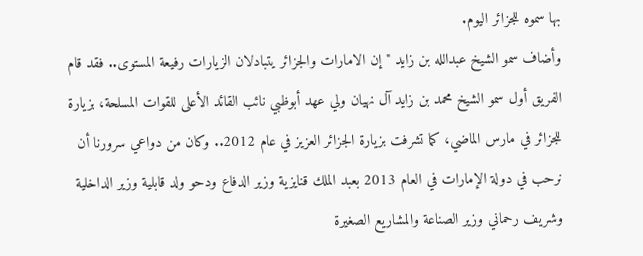بها سموه للجزائر اليوم.
وأضاف سمو الشيخ عبدالله بن زايد "إن الامارات والجزائر يتبادلان الزيارات رفيعة المستوى.. فقد قام الفريق أول سمو الشيخ محمد بن زايد آل نهيان ولي عهد أبوظبي نائب القائد الأعلى للقوات المسلحة، بزيارة للجزائر في مارس الماضي، كما تشرفت بزيارة الجزائر العزيز في عام 2012.. وكان من دواعي سرورنا أن نرحب في دولة الإمارات في العام 2013 بعبد الملك قنايزية وزير الدفاع ودحو ولد قابلية وزير الداخلية وشريف رحماني وزير الصناعة والمشاريع الصغيرة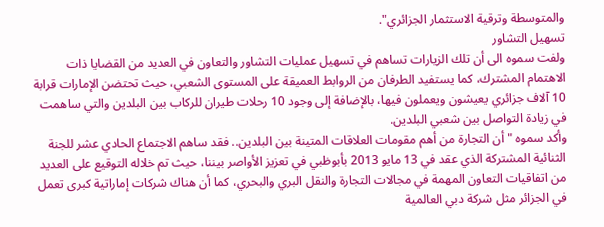والمتوسطة وترقية الاستثمار الجزائري".
تسهيل التشاور
ولفت سموه الى أن تلك الزيارات تساهم في تسهيل عمليات التشاور والتعاون في العديد من القضايا ذات الاهتمام المشترك، كما يستفيد الطرفان من الروابط العميقة على المستوى الشعبي، حيث تحتضن الإمارات قرابة 10 آلاف جزائري يعيشون ويعملون فيها، بالإضافة إلى وجود 10 رحلات طيران للركاب بين البلدين والتي ساهمت في زيادة التواصل بين شعبي البلدين.
وأكد سموه "أن التجارة من أهم مقومات العلاقات المتينة بين البلدين.. فقد ساهم الاجتماع الحادي عشر للجنة الثنائية المشتركة الذي عقد في 13 مايو 2013 بأبوظبي في تعزيز الأواصر بيننا، حيث تم خلاله التوقيع على العديد من اتفاقيات التعاون المهمة في مجالات التجارة والنقل البري والبحري، كما أن هناك شركات إماراتية كبرى تعمل في الجزائر مثل شركة دبي العالمية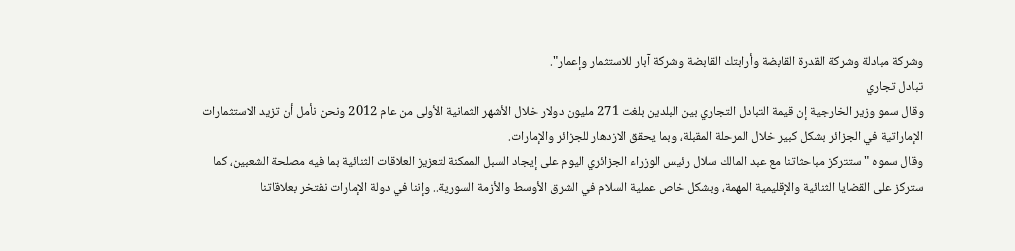وشركة مبادلة وشركة القدرة القابضة وأرابتك القابضة وشركة آبار للاستثمار وإعمار".
تبادل تجاري
وقال سمو وزير الخارجية إن قيمة التبادل التجاري بين البلدين بلغت 271 مليون دولار خلال الأشهر الثمانية الأولى من عام 2012 ونحن نأمل أن تزيد الاستثمارات الإماراتية في الجزائر بشكل كبير خلال المرحلة المقبلة، وبما يحقق الازدهار للجزائر والإمارات.
وقال سموه "ستتركز مباحثاتنا مع عبد المالك سلال رئيس الوزراء الجزائري اليوم على إيجاد السبل الممكنة لتعزيز العلاقات الثنائية بما فيه مصلحة الشعبين، كما ستركز على القضايا الثنائية والإقليمية المهمة، وبشكل خاص عملية السلام في الشرق الأوسط والأزمة السورية.. وإننا في دولة الإمارات نفتخر بعلاقاتنا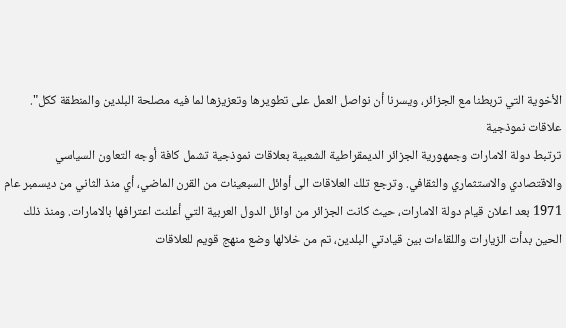الأخوية التي تربطنا مع الجزائر، ويسرنا أن نواصل العمل على تطويرها وتعزيزها لما فيه مصلحة البلدين والمنطقة ككل".
علاقات نموذجية
ترتبط دولة الامارات وجمهورية الجزائر الديمقراطية الشعبية بعلاقات نموذجية تشمل كافة أوجه التعاون السياسي والاقتصادي والاستثماري والثقافي. وترجع تلك العلاقات الى أوائل السبعينات من القرن الماضي، أي منذ الثاني من ديسمبر عام 1971 بعد اعلان قيام دولة الامارات، حيث كانت الجزائر من اوائل الدول العربية التي أعلنت اعترافها بالامارات. ومنذ ذلك الحين بدأت الزيارات واللقاءات بين قيادتي البلدين، تم من خلالها وضع منهج قويم للعلاقات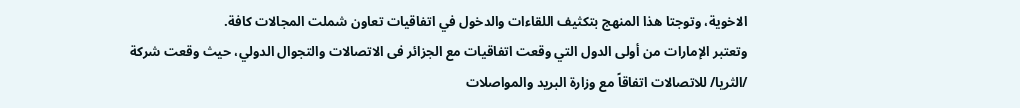الاخوية، وتوجتا هذا المنهج بتكثيف اللقاءات والدخول في اتفاقيات تعاون شملت المجالات كافة.
وتعتبر الإمارات من أولى الدول التي وقعت اتفاقيات مع الجزائر فى الاتصالات والتجوال الدولي، حيث وقعت شركة /الثريا/ للاتصالات اتفاقاً مع وزارة البريد والمواصلات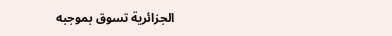الجزائرية تسوق بموجبه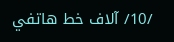/10/ آلاف خط هاتفي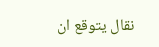نقال يتوقع ان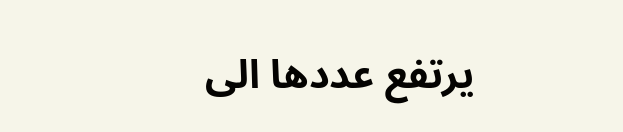يرتفع عددها الى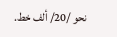نحو /20/ ألف خط.